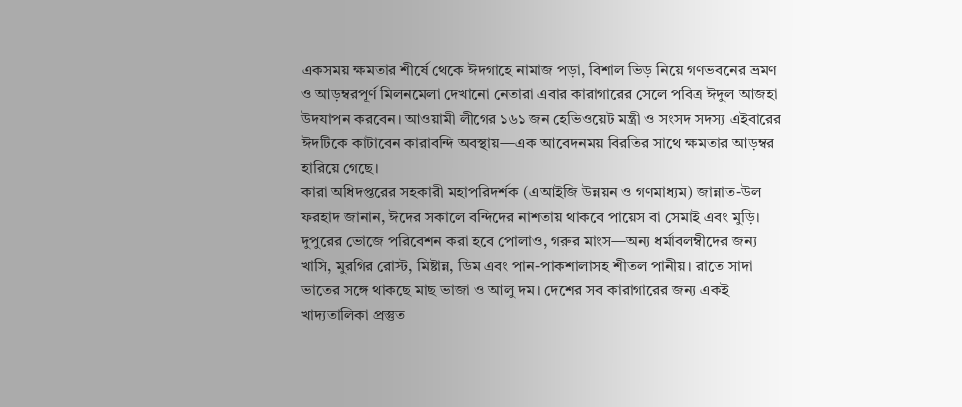একসময় ক্ষমতার শীর্ষে থেকে ঈদগাহে নামাজ পড়া, বিশাল ভিড় নিয়ে গণভবনের ভ্রমণ ও আড়ম্বরপূর্ণ মিলনমেলা দেখানো নেতারা এবার কারাগারের সেলে পবিত্র ঈদুল আজহা উদযাপন করবেন। আওয়ামী লীগের ১৬১ জন হেভিওয়েট মন্ত্রী ও সংসদ সদস্য এইবারের ঈদটিকে কাটাবেন কারাবন্দি অবস্থায়—এক আবেদনময় বিরতির সাথে ক্ষমতার আড়ম্বর হারিয়ে গেছে।
কারা অধিদপ্তরের সহকারী মহাপরিদর্শক (এআইজি উন্নয়ন ও গণমাধ্যম) জান্নাত-উল ফরহাদ জানান, ঈদের সকালে বন্দিদের নাশতায় থাকবে পায়েস বা সেমাই এবং মুড়ি। দুপুরের ভোজে পরিবেশন করা হবে পোলাও, গরুর মাংস—অন্য ধর্মাবলম্বীদের জন্য খাসি, মুরগির রোস্ট, মিষ্টান্ন, ডিম এবং পান-পাকশালাসহ শীতল পানীয়। রাতে সাদা ভাতের সঙ্গে থাকছে মাছ ভাজা ও আলু দম। দেশের সব কারাগারের জন্য একই খাদ্যতালিকা প্রস্তুত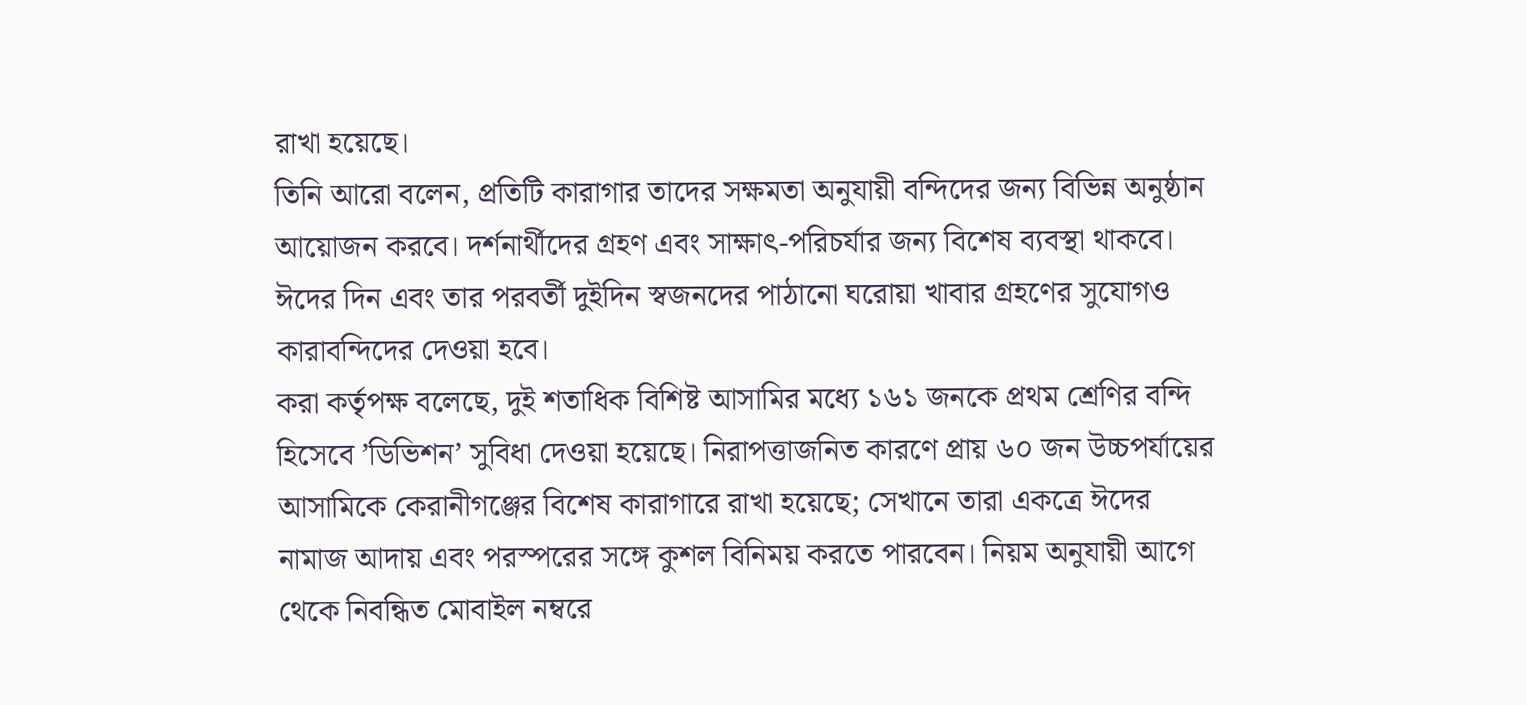রাখা হয়েছে।
তিনি আরো বলেন, প্রতিটি কারাগার তাদের সক্ষমতা অনুযায়ী বন্দিদের জন্য বিভিন্ন অনুষ্ঠান আয়োজন করবে। দর্শনার্থীদের গ্রহণ এবং সাক্ষাৎ-পরিচর্যার জন্য বিশেষ ব্যবস্থা থাকবে। ঈদের দিন এবং তার পরবর্তী দুইদিন স্বজনদের পাঠানো ঘরোয়া খাবার গ্রহণের সুযোগও কারাবন্দিদের দেওয়া হবে।
করা কর্তৃপক্ষ বলেছে, দুই শতাধিক বিশিষ্ট আসামির মধ্যে ১৬১ জনকে প্রথম শ্রেণির বন্দি হিসেবে ’ডিভিশন’ সুবিধা দেওয়া হয়েছে। নিরাপত্তাজনিত কারণে প্রায় ৬০ জন উচ্চপর্যায়ের আসামিকে কেরানীগঞ্জের বিশেষ কারাগারে রাখা হয়েছে; সেখানে তারা একত্রে ঈদের নামাজ আদায় এবং পরস্পরের সঙ্গে কুশল বিনিময় করতে পারবেন। নিয়ম অনুযায়ী আগে থেকে নিবন্ধিত মোবাইল নম্বরে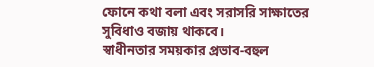ফোনে কথা বলা এবং সরাসরি সাক্ষাতের সুবিধাও বজায় থাকবে।
স্বাধীনতার সময়কার প্রভাব-বহুল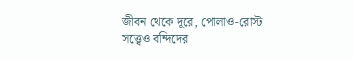জীবন থেকে দূরে, পোলাও-রোস্ট সত্ত্বেও বন্দিদের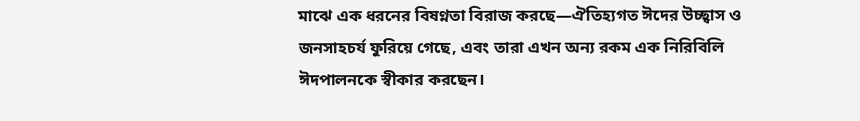মাঝে এক ধরনের বিষণ্নতা বিরাজ করছে—ঐতিহ্যগত ঈদের উচ্ছ্বাস ও জনসাহচর্য ফুরিয়ে গেছে, এবং তারা এখন অন্য রকম এক নিরিবিলি ঈদপালনকে স্বীকার করছেন।